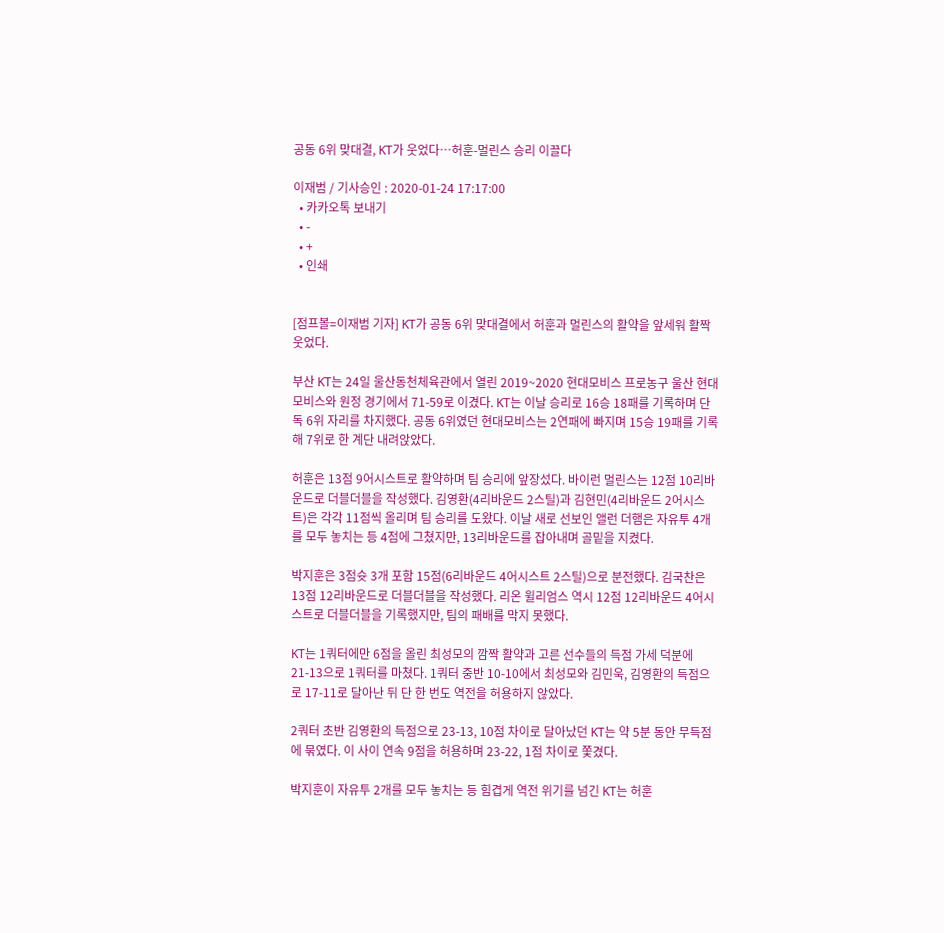공동 6위 맞대결, KT가 웃었다…허훈-멀린스 승리 이끌다

이재범 / 기사승인 : 2020-01-24 17:17:00
  • 카카오톡 보내기
  • -
  • +
  • 인쇄


[점프볼=이재범 기자] KT가 공동 6위 맞대결에서 허훈과 멀린스의 활약을 앞세워 활짝 웃었다.

부산 KT는 24일 울산동천체육관에서 열린 2019~2020 현대모비스 프로농구 울산 현대모비스와 원정 경기에서 71-59로 이겼다. KT는 이날 승리로 16승 18패를 기록하며 단독 6위 자리를 차지했다. 공동 6위였던 현대모비스는 2연패에 빠지며 15승 19패를 기록해 7위로 한 계단 내려앉았다.

허훈은 13점 9어시스트로 활약하며 팀 승리에 앞장섰다. 바이런 멀린스는 12점 10리바운드로 더블더블을 작성했다. 김영환(4리바운드 2스틸)과 김현민(4리바운드 2어시스트)은 각각 11점씩 올리며 팀 승리를 도왔다. 이날 새로 선보인 앨런 더햄은 자유투 4개를 모두 놓치는 등 4점에 그쳤지만, 13리바운드를 잡아내며 골밑을 지켰다.

박지훈은 3점슛 3개 포함 15점(6리바운드 4어시스트 2스틸)으로 분전했다. 김국찬은 13점 12리바운드로 더블더블을 작성했다. 리온 윌리엄스 역시 12점 12리바운드 4어시스트로 더블더블을 기록했지만, 팀의 패배를 막지 못했다.

KT는 1쿼터에만 6점을 올린 최성모의 깜짝 활약과 고른 선수들의 득점 가세 덕분에 21-13으로 1쿼터를 마쳤다. 1쿼터 중반 10-10에서 최성모와 김민욱, 김영환의 득점으로 17-11로 달아난 뒤 단 한 번도 역전을 허용하지 않았다.

2쿼터 초반 김영환의 득점으로 23-13, 10점 차이로 달아났던 KT는 약 5분 동안 무득점에 묶였다. 이 사이 연속 9점을 허용하며 23-22, 1점 차이로 쫓겼다.

박지훈이 자유투 2개를 모두 놓치는 등 힘겹게 역전 위기를 넘긴 KT는 허훈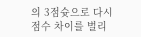의 3점슛으로 다시 점수 차이를 벌리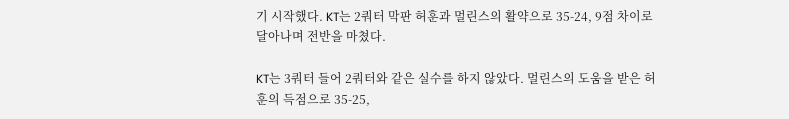기 시작했다. KT는 2쿼터 막판 허훈과 멀린스의 활약으로 35-24, 9점 차이로 달아나며 전반을 마쳤다.

KT는 3쿼터 들어 2쿼터와 같은 실수를 하지 않았다. 멀린스의 도움을 받은 허훈의 득점으로 35-25,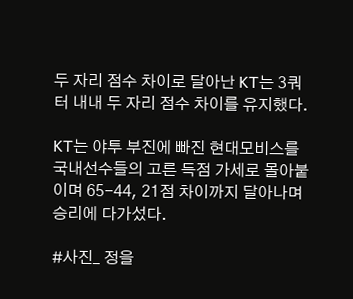두 자리 점수 차이로 달아난 KT는 3쿼터 내내 두 자리 점수 차이를 유지했다.

KT는 야투 부진에 빠진 현대모비스를 국내선수들의 고른 득점 가세로 몰아붙이며 65-44, 21점 차이까지 달아나며 승리에 다가섰다.

#사진_ 정을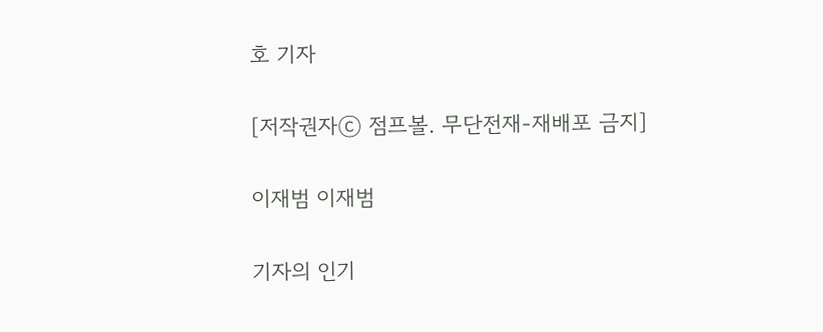호 기자

[저작권자ⓒ 점프볼. 무단전재-재배포 금지]

이재범 이재범

기자의 인기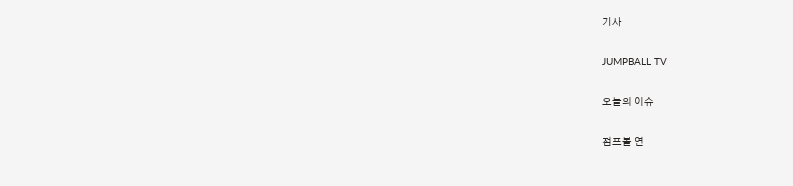기사

JUMPBALL TV

오늘의 이슈

점프볼 연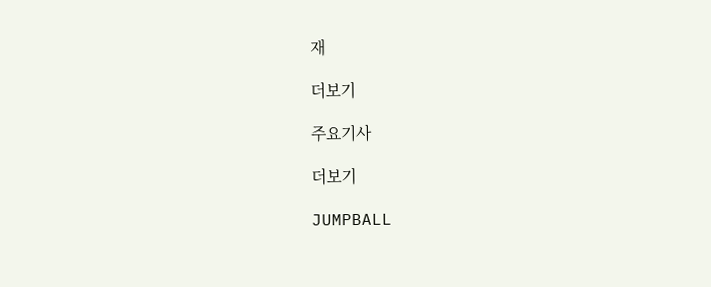재

더보기

주요기사

더보기

JUMPBALL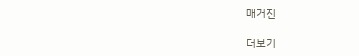매거진

더보기